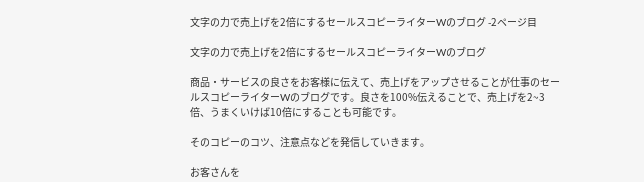文字の力で売上げを2倍にするセールスコピーライターWのブログ -2ページ目

文字の力で売上げを2倍にするセールスコピーライターWのブログ

商品・サービスの良さをお客様に伝えて、売上げをアップさせることが仕事のセールスコピーライターWのブログです。良さを100%伝えることで、売上げを2~3倍、うまくいけば10倍にすることも可能です。

そのコピーのコツ、注意点などを発信していきます。

お客さんを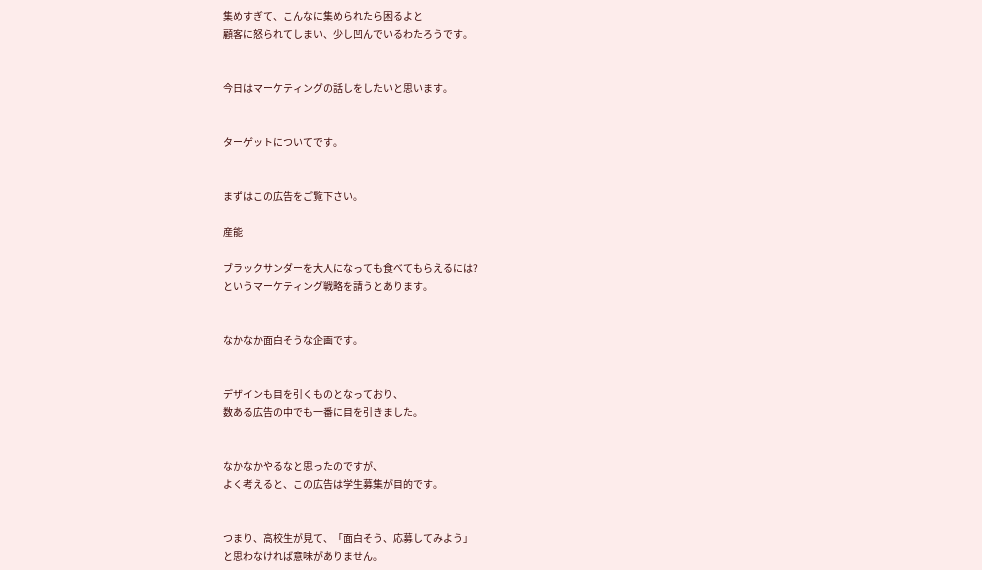集めすぎて、こんなに集められたら困るよと
顧客に怒られてしまい、少し凹んでいるわたろうです。


今日はマーケティングの話しをしたいと思います。


ターゲットについてです。


まずはこの広告をご覧下さい。

産能

ブラックサンダーを大人になっても食べてもらえるには?
というマーケティング戦略を請うとあります。


なかなか面白そうな企画です。


デザインも目を引くものとなっており、
数ある広告の中でも一番に目を引きました。


なかなかやるなと思ったのですが、
よく考えると、この広告は学生募集が目的です。


つまり、高校生が見て、「面白そう、応募してみよう」
と思わなければ意味がありません。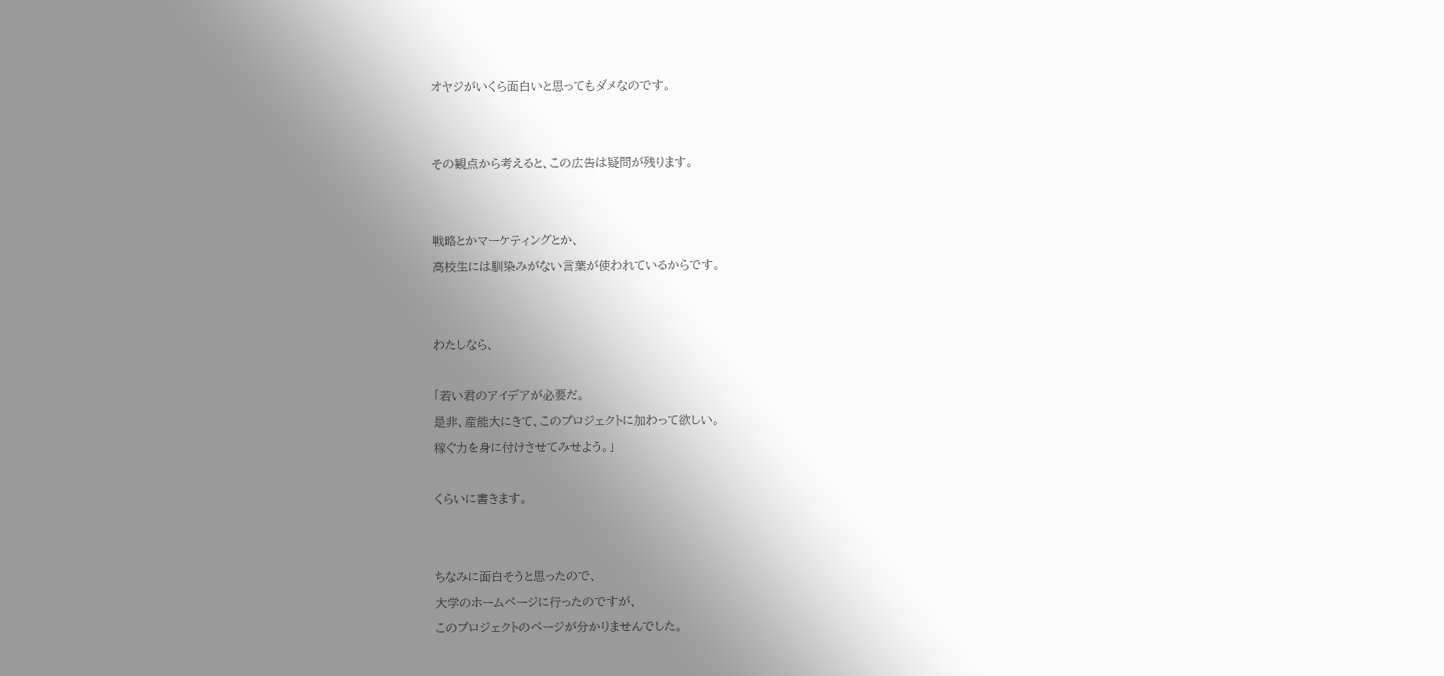オヤジがいくら面白いと思ってもダメなのです。


その観点から考えると、この広告は疑問が残ります。


戦略とかマーケティングとか、
高校生には馴染みがない言葉が使われているからです。


わたしなら、

「若い君のアイデアが必要だ。
是非、産能大にきて、このプロジェクトに加わって欲しい。
稼ぐ力を身に付けさせてみせよう。」

くらいに書きます。


ちなみに面白そうと思ったので、
大学のホームページに行ったのですが、
このプロジェクトのページが分かりませんでした。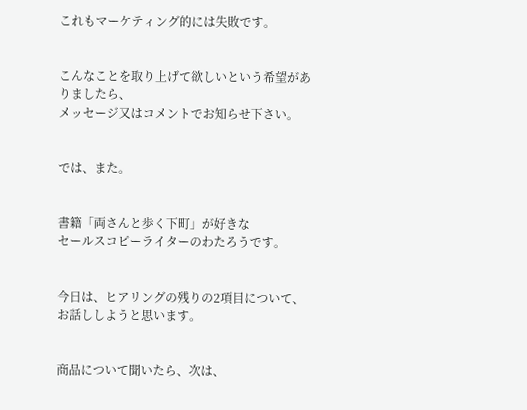これもマーケティング的には失敗です。


こんなことを取り上げて欲しいという希望がありましたら、
メッセージ又はコメントでお知らせ下さい。


では、また。


書籍「両さんと歩く下町」が好きな
セールスコピーライターのわたろうです。


今日は、ヒアリングの残りの2項目について、
お話ししようと思います。


商品について聞いたら、次は、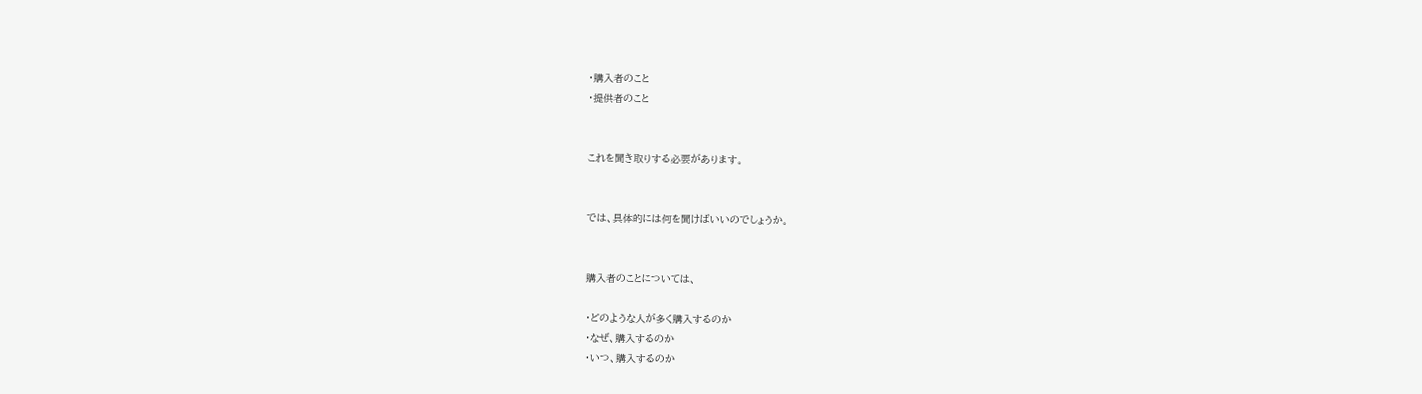・購入者のこと
・提供者のこと


これを聞き取りする必要があります。


では、具体的には何を聞けばいいのでしょうか。


購入者のことについては、

・どのような人が多く購入するのか
・なぜ、購入するのか
・いつ、購入するのか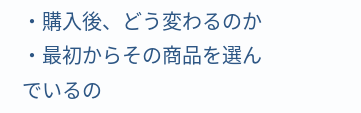・購入後、どう変わるのか
・最初からその商品を選んでいるの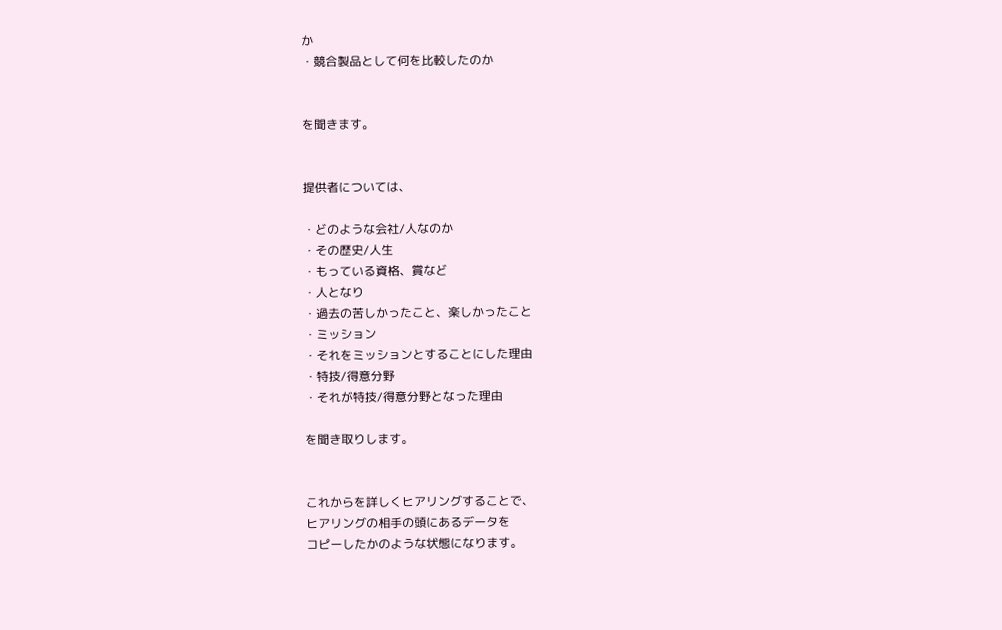か
・競合製品として何を比較したのか


を聞きます。


提供者については、

・どのような会社/人なのか
・その歴史/人生
・もっている資格、賞など
・人となり
・過去の苦しかったこと、楽しかったこと
・ミッション
・それをミッションとすることにした理由
・特技/得意分野
・それが特技/得意分野となった理由

を聞き取りします。


これからを詳しくヒアリングすることで、
ヒアリングの相手の頭にあるデータを
コピーしたかのような状態になります。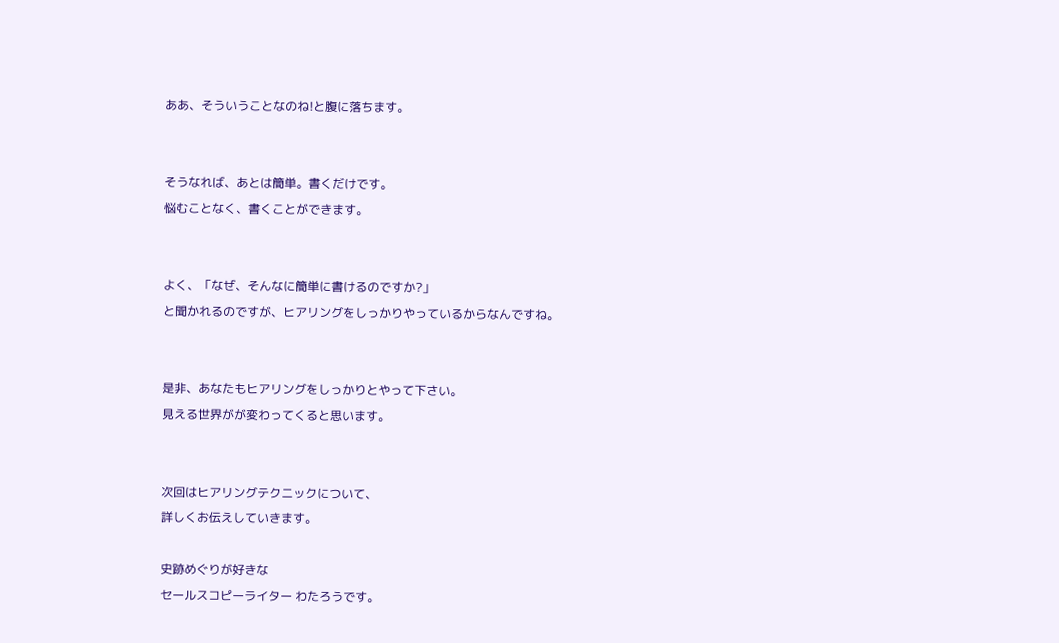ああ、そういうことなのね!と腹に落ちます。


そうなれば、あとは簡単。書くだけです。
悩むことなく、書くことができます。


よく、「なぜ、そんなに簡単に書けるのですか?」
と聞かれるのですが、ヒアリングをしっかりやっているからなんですね。


是非、あなたもヒアリングをしっかりとやって下さい。
見える世界がが変わってくると思います。


次回はヒアリングテクニックについて、
詳しくお伝えしていきます。

史跡めぐりが好きな
セールスコピーライター わたろうです。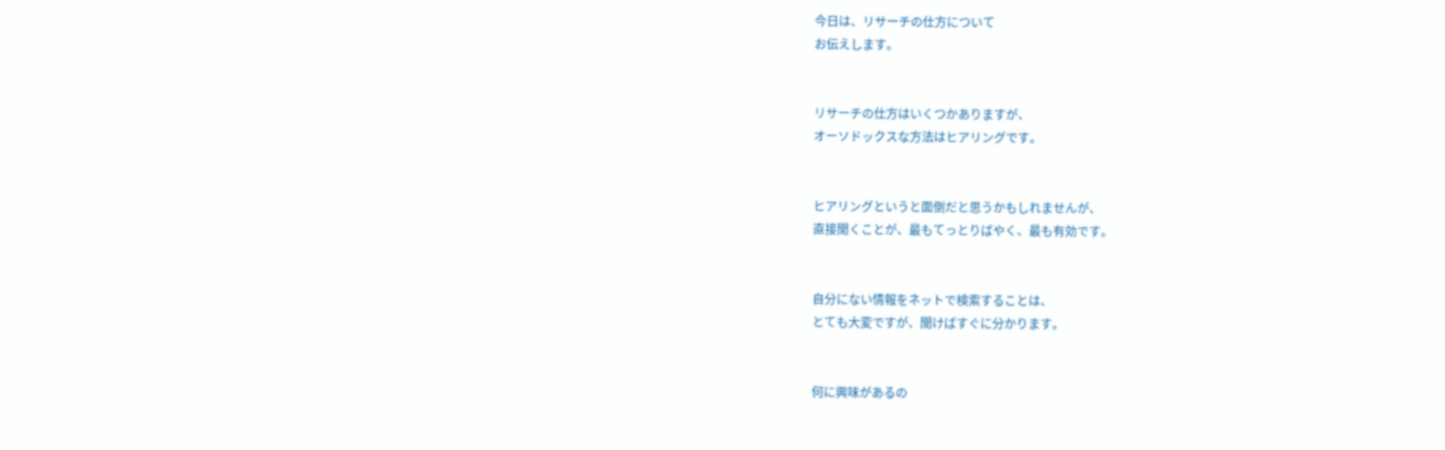今日は、リサーチの仕方について
お伝えします。


リサーチの仕方はいくつかありますが、
オーソドックスな方法はヒアリングです。


ヒアリングというと面倒だと思うかもしれませんが、
直接聞くことが、最もてっとりばやく、最も有効です。


自分にない情報をネットで検索することは、
とても大変ですが、聞けばすぐに分かります。


何に興味があるの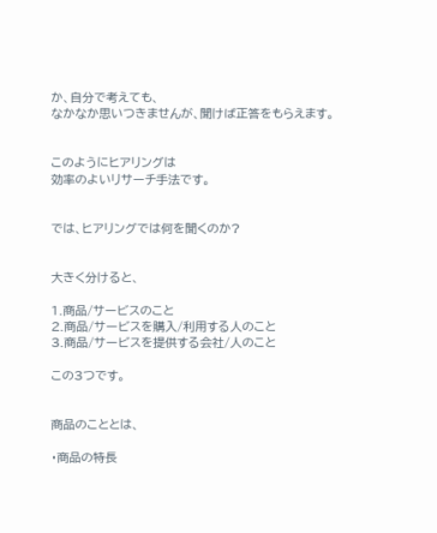か、自分で考えても、
なかなか思いつきませんが、聞けば正答をもらえます。


このようにヒアリングは
効率のよいリサーチ手法です。


では、ヒアリングでは何を聞くのか?


大きく分けると、

1.商品/サービスのこと
2.商品/サービスを購入/利用する人のこと
3.商品/サービスを提供する会社/人のこと

この3つです。


商品のこととは、

・商品の特長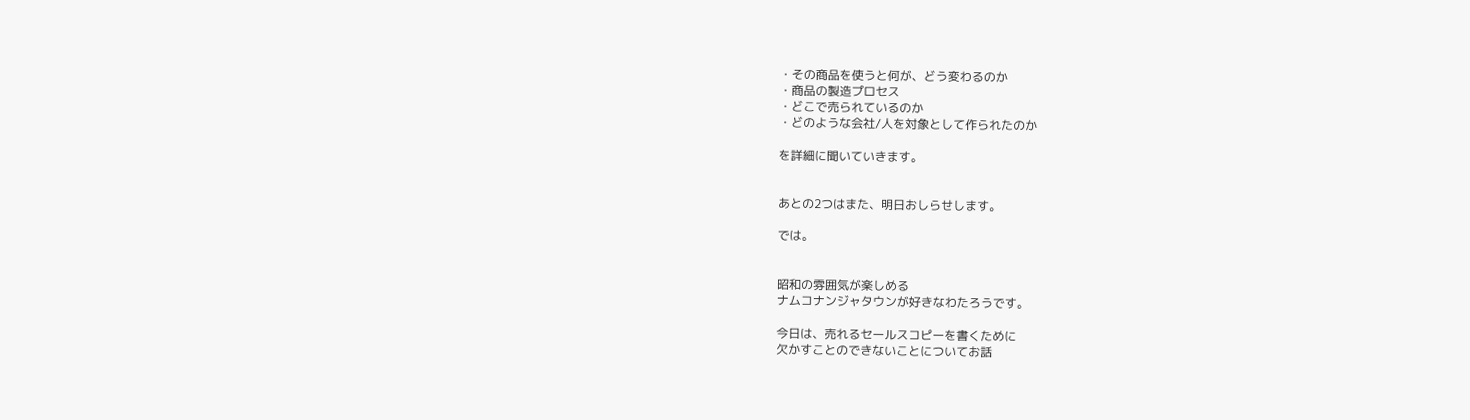・その商品を使うと何が、どう変わるのか
・商品の製造プロセス
・どこで売られているのか
・どのような会社/人を対象として作られたのか

を詳細に聞いていきます。


あとの2つはまた、明日おしらせします。

では。


昭和の雰囲気が楽しめる
ナムコナンジャタウンが好きなわたろうです。

今日は、売れるセールスコピーを書くために
欠かすことのできないことについてお話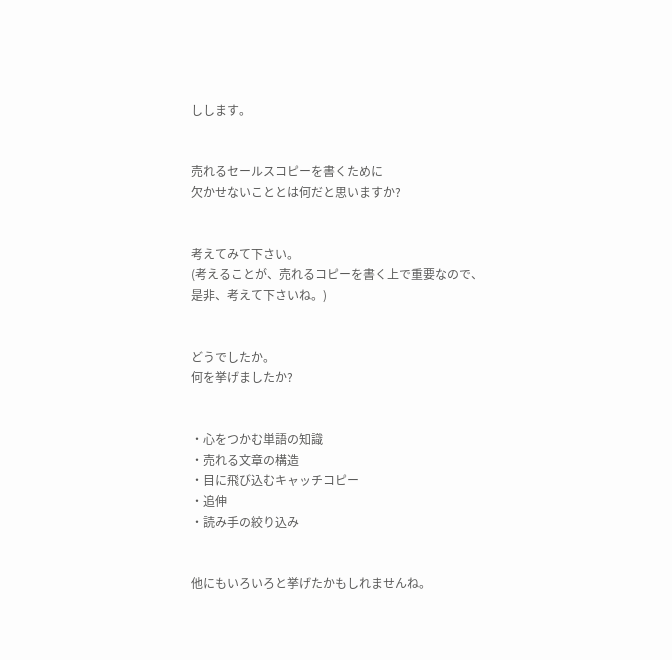しします。


売れるセールスコピーを書くために
欠かせないこととは何だと思いますか?


考えてみて下さい。
(考えることが、売れるコピーを書く上で重要なので、
是非、考えて下さいね。)


どうでしたか。
何を挙げましたか?


・心をつかむ単語の知識
・売れる文章の構造
・目に飛び込むキャッチコピー
・追伸
・読み手の絞り込み


他にもいろいろと挙げたかもしれませんね。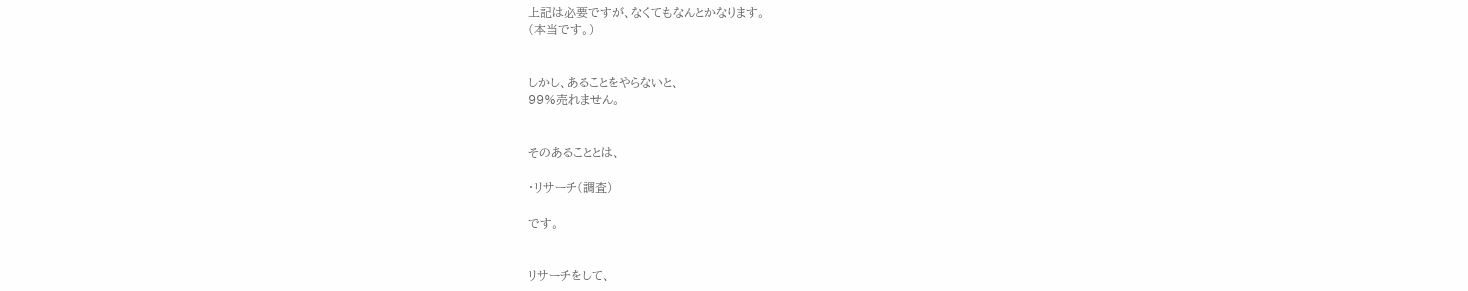上記は必要ですが、なくてもなんとかなります。
(本当です。)


しかし、あることをやらないと、
99%売れません。


そのあることとは、

・リサーチ(調査)

です。


リサーチをして、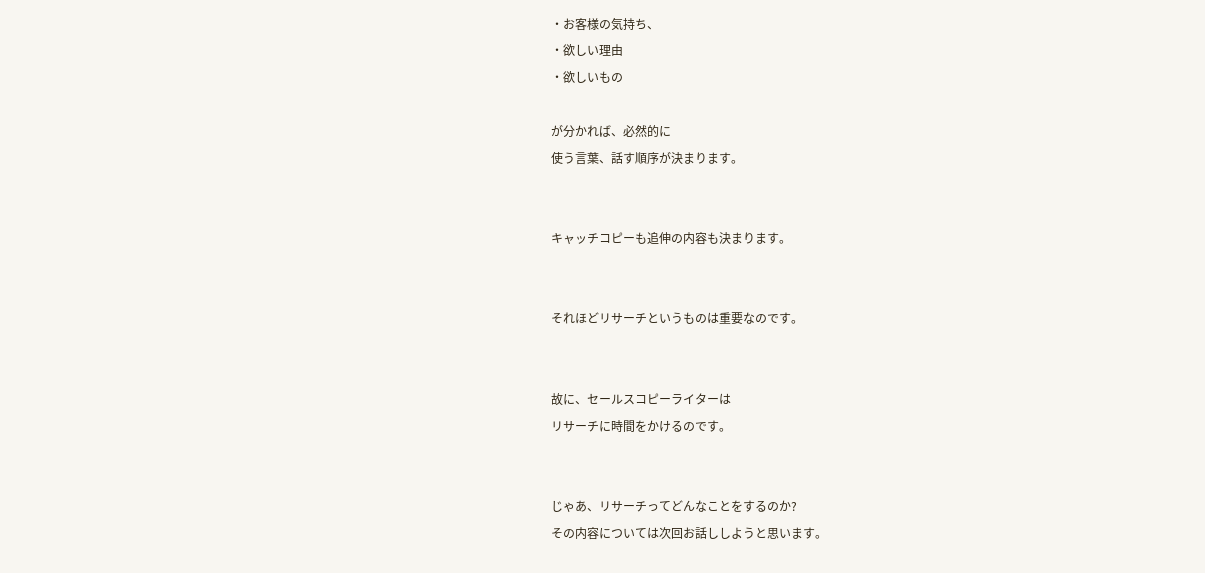・お客様の気持ち、
・欲しい理由
・欲しいもの

が分かれば、必然的に
使う言葉、話す順序が決まります。


キャッチコピーも追伸の内容も決まります。


それほどリサーチというものは重要なのです。


故に、セールスコピーライターは
リサーチに時間をかけるのです。


じゃあ、リサーチってどんなことをするのか?
その内容については次回お話ししようと思います。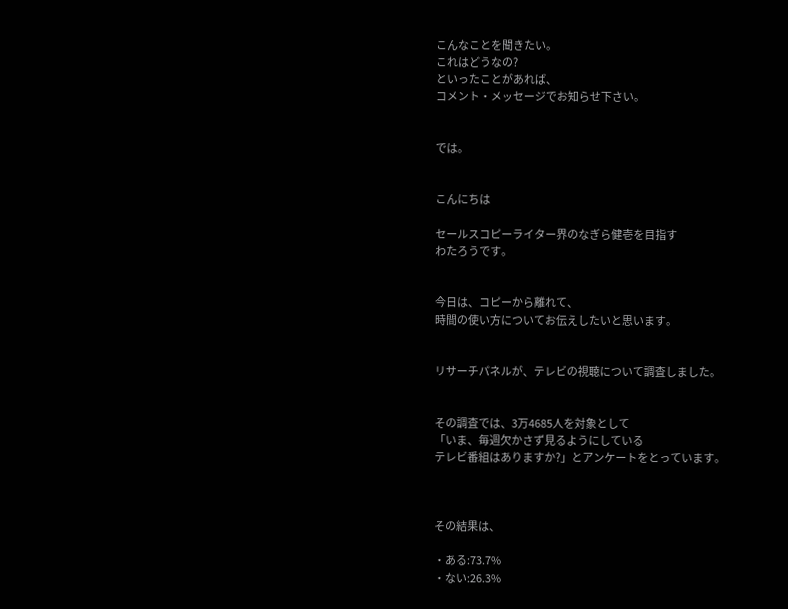こんなことを聞きたい。
これはどうなの?
といったことがあれば、
コメント・メッセージでお知らせ下さい。


では。


こんにちは

セールスコピーライター界のなぎら健壱を目指す
わたろうです。


今日は、コピーから離れて、
時間の使い方についてお伝えしたいと思います。


リサーチパネルが、テレビの視聴について調査しました。


その調査では、3万4685人を対象として
「いま、毎週欠かさず見るようにしている
テレビ番組はありますか?」とアンケートをとっています。



その結果は、

・ある:73.7%
・ない:26.3%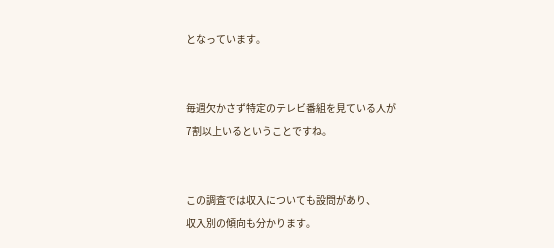となっています。


毎週欠かさず特定のテレビ番組を見ている人が
7割以上いるということですね。


この調査では収入についても設問があり、
収入別の傾向も分かります。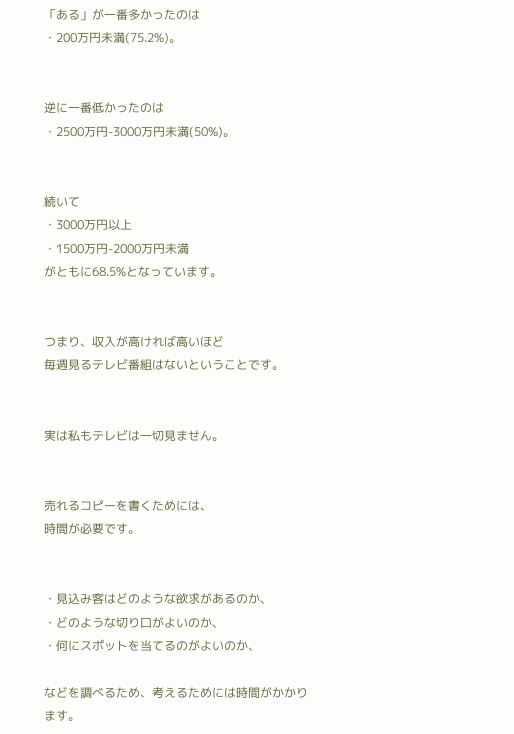「ある」が一番多かったのは
・200万円未満(75.2%)。


逆に一番低かったのは
・2500万円-3000万円未満(50%)。


続いて
・3000万円以上
・1500万円-2000万円未満
がともに68.5%となっています。


つまり、収入が高ければ高いほど
毎週見るテレビ番組はないということです。


実は私もテレビは一切見ません。


売れるコピーを書くためには、
時間が必要です。


・見込み客はどのような欲求があるのか、
・どのような切り口がよいのか、
・何にスポットを当てるのがよいのか、

などを調べるため、考えるためには時間がかかります。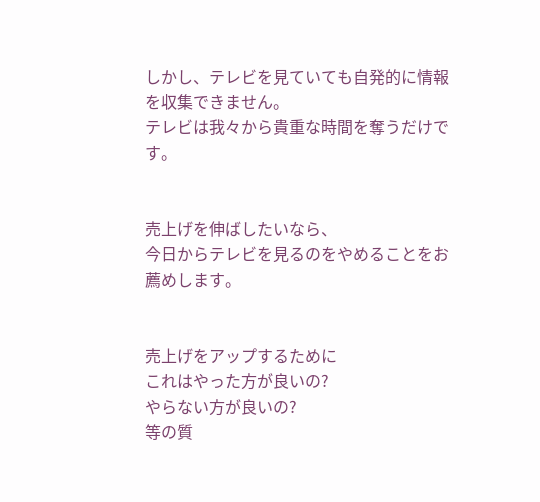しかし、テレビを見ていても自発的に情報を収集できません。
テレビは我々から貴重な時間を奪うだけです。


売上げを伸ばしたいなら、
今日からテレビを見るのをやめることをお薦めします。


売上げをアップするために
これはやった方が良いの?
やらない方が良いの?
等の質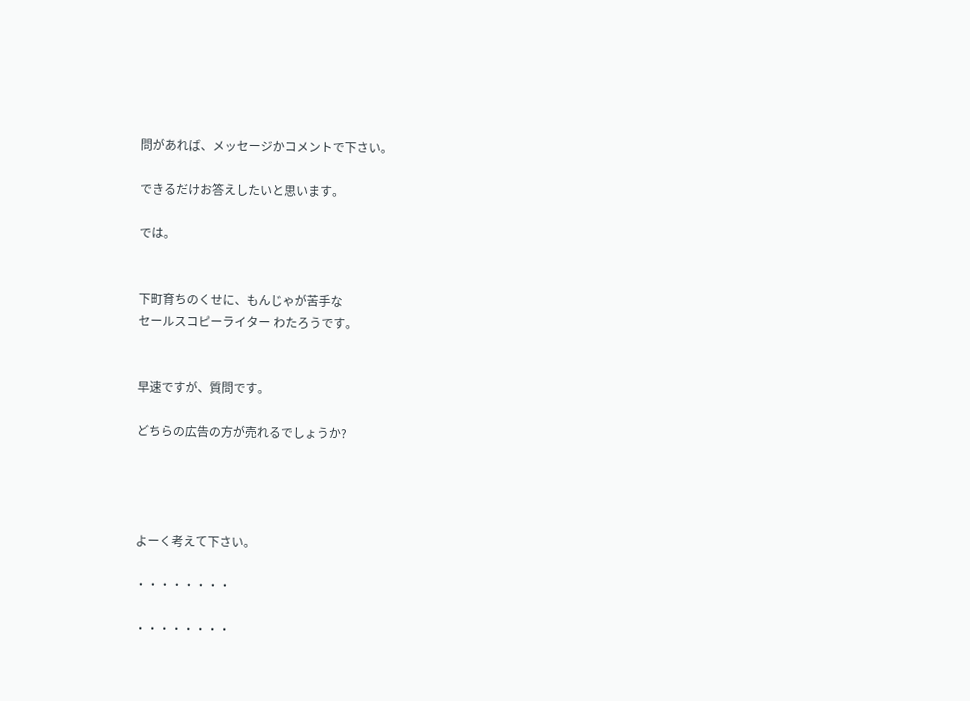問があれば、メッセージかコメントで下さい。

できるだけお答えしたいと思います。

では。


下町育ちのくせに、もんじゃが苦手な
セールスコピーライター わたろうです。


早速ですが、質問です。

どちらの広告の方が売れるでしょうか?




よーく考えて下さい。

・・・・・・・・

・・・・・・・・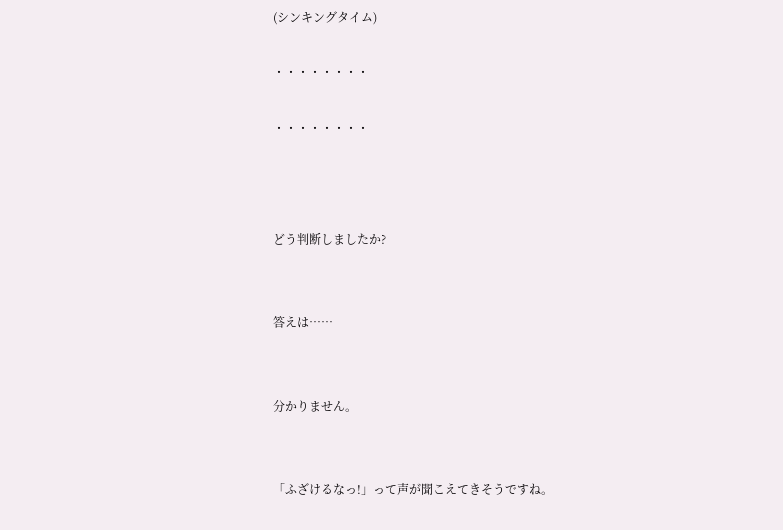(シンキングタイム)

・・・・・・・・

・・・・・・・・



どう判断しましたか?


答えは……


分かりません。


「ふざけるなっ!」って声が聞こえてきそうですね。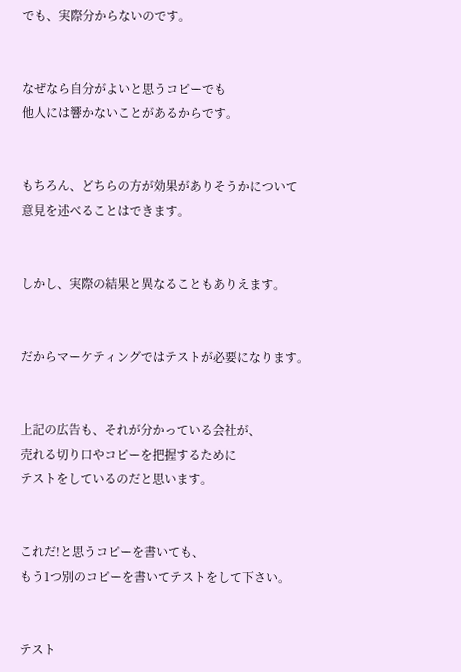でも、実際分からないのです。


なぜなら自分がよいと思うコピーでも
他人には響かないことがあるからです。


もちろん、どちらの方が効果がありそうかについて
意見を述べることはできます。


しかし、実際の結果と異なることもありえます。


だからマーケティングではテストが必要になります。


上記の広告も、それが分かっている会社が、
売れる切り口やコピーを把握するために
テストをしているのだと思います。


これだ!と思うコピーを書いても、
もう1つ別のコピーを書いてテストをして下さい。


テスト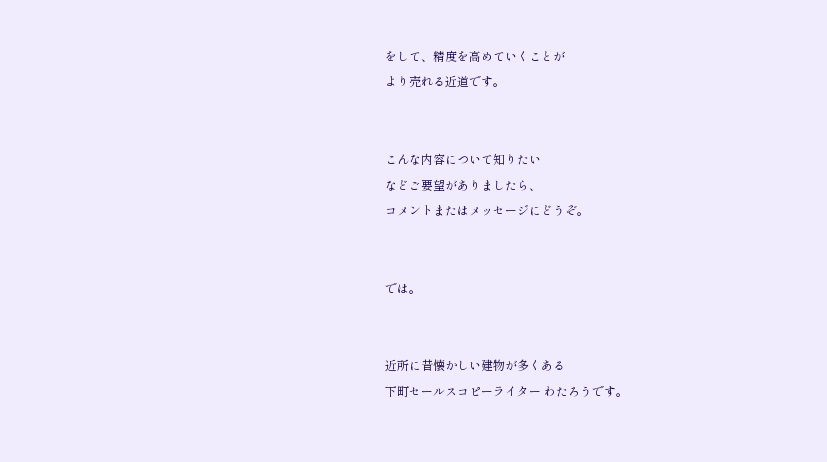をして、精度を高めていくことが
より売れる近道です。


こんな内容について知りたい
などご要望がありましたら、
コメントまたはメッセージにどうぞ。


では。


近所に昔懐かしい建物が多くある
下町セールスコピーライター わたろうです。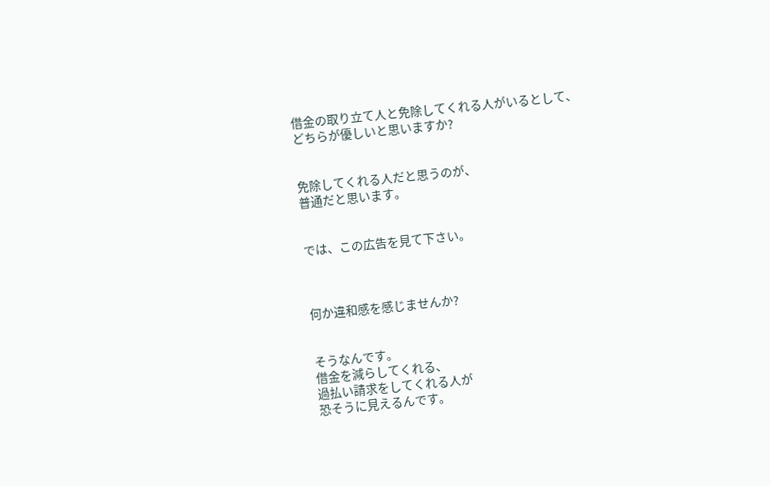借金の取り立て人と免除してくれる人がいるとして、
どちらが優しいと思いますか?


免除してくれる人だと思うのが、
普通だと思います。


では、この広告を見て下さい。



何か違和感を感じませんか?


そうなんです。
借金を減らしてくれる、
過払い請求をしてくれる人が
恐そうに見えるんです。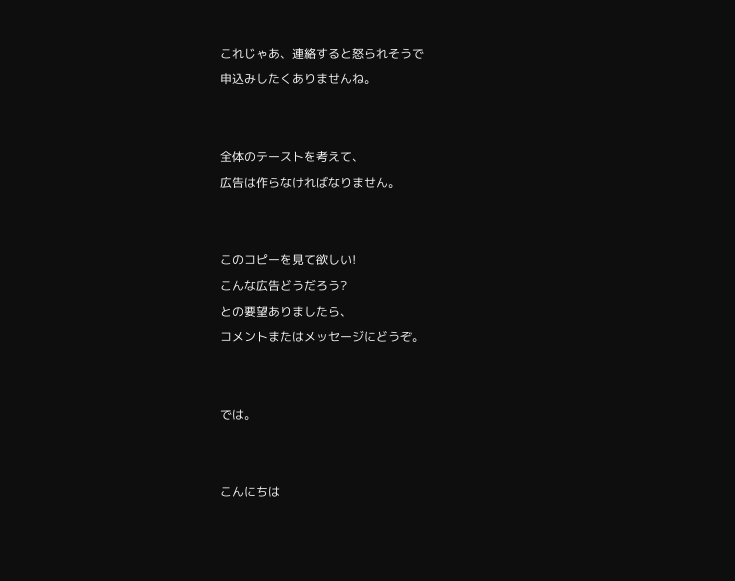これじゃあ、連絡すると怒られそうで
申込みしたくありませんね。


全体のテーストを考えて、
広告は作らなければなりません。


このコピーを見て欲しい!
こんな広告どうだろう?
との要望ありましたら、
コメントまたはメッセージにどうぞ。


では。


こんにちは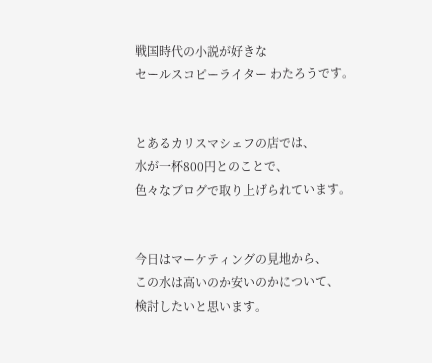戦国時代の小説が好きな
セールスコピーライター わたろうです。


とあるカリスマシェフの店では、
水が一杯800円とのことで、
色々なブログで取り上げられています。


今日はマーケティングの見地から、
この水は高いのか安いのかについて、
検討したいと思います。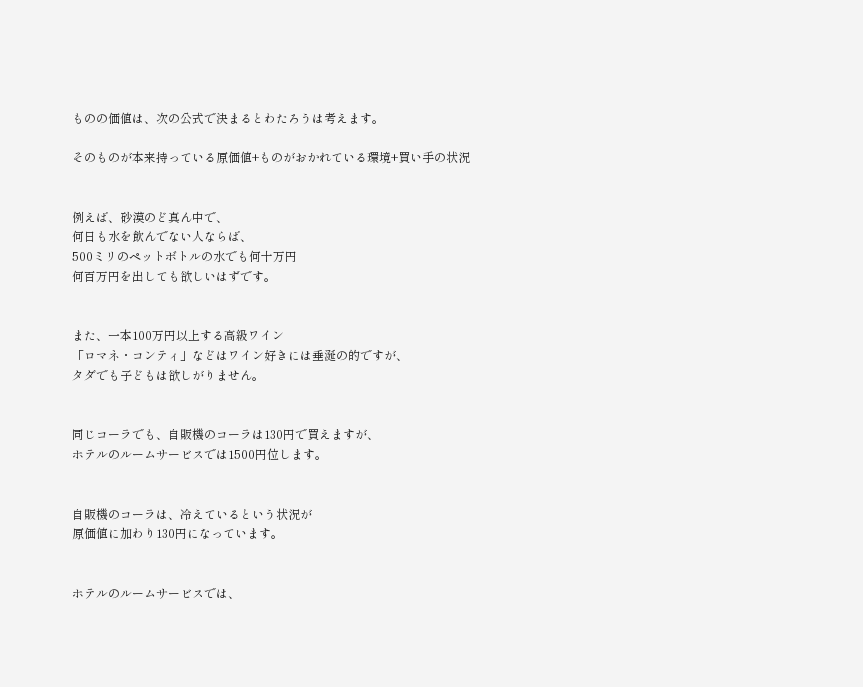ものの価値は、次の公式で決まるとわたろうは考えます。

そのものが本来持っている原価値+ものがおかれている環境+買い手の状況


例えば、砂漠のど真ん中で、
何日も水を飲んでない人ならば、
500ミリのペットボトルの水でも何十万円
何百万円を出しても欲しいはずです。


また、一本100万円以上する高級ワイン
「ロマネ・コンティ」などはワイン好きには垂涎の的ですが、
タダでも子どもは欲しがりません。


同じコーラでも、自販機のコーラは130円で買えますが、
ホテルのルームサービスでは1500円位します。


自販機のコーラは、冷えているという状況が
原価値に加わり130円になっています。


ホテルのルームサービスでは、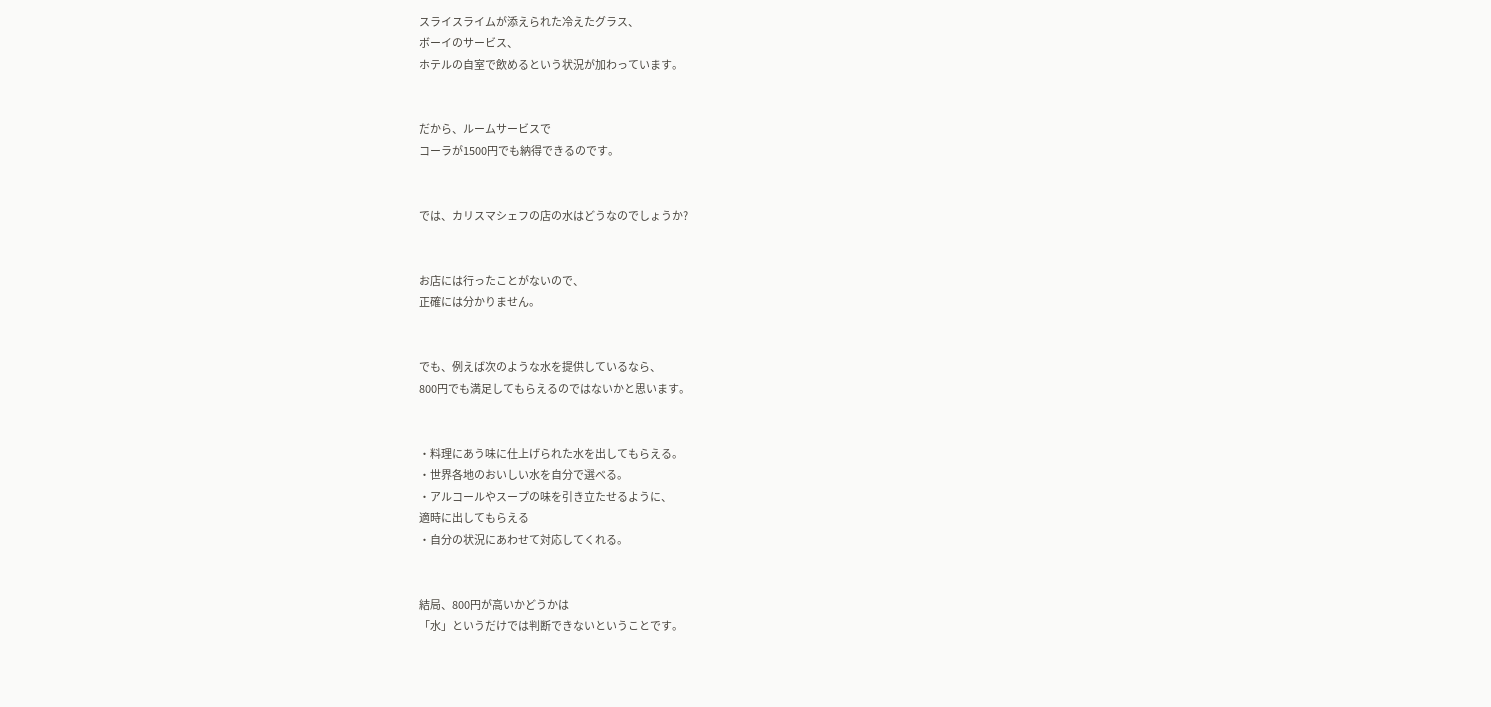スライスライムが添えられた冷えたグラス、
ボーイのサービス、
ホテルの自室で飲めるという状況が加わっています。


だから、ルームサービスで
コーラが1500円でも納得できるのです。


では、カリスマシェフの店の水はどうなのでしょうか?


お店には行ったことがないので、
正確には分かりません。


でも、例えば次のような水を提供しているなら、
800円でも満足してもらえるのではないかと思います。


・料理にあう味に仕上げられた水を出してもらえる。
・世界各地のおいしい水を自分で選べる。
・アルコールやスープの味を引き立たせるように、
適時に出してもらえる
・自分の状況にあわせて対応してくれる。


結局、800円が高いかどうかは
「水」というだけでは判断できないということです。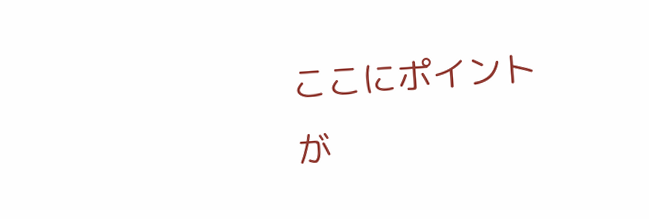ここにポイントが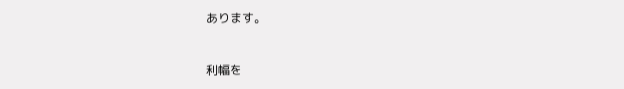あります。


利幅を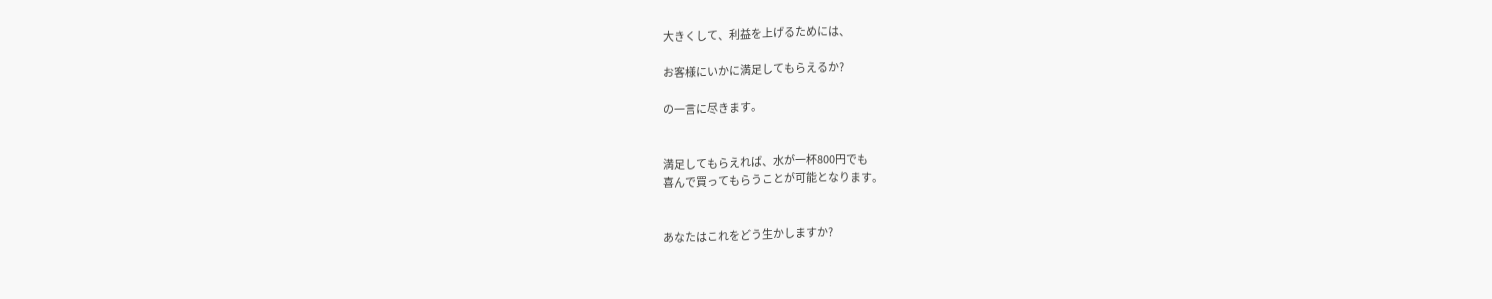大きくして、利益を上げるためには、

お客様にいかに満足してもらえるか?

の一言に尽きます。


満足してもらえれば、水が一杯800円でも
喜んで買ってもらうことが可能となります。


あなたはこれをどう生かしますか?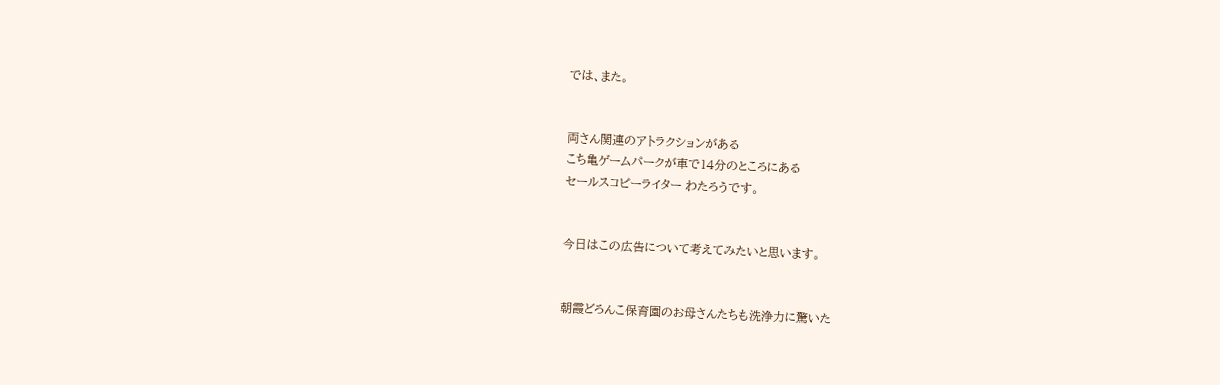では、また。


両さん関連のアトラクションがある
こち亀ゲームパークが車で14分のところにある
セールスコピーライター わたろうです。


今日はこの広告について考えてみたいと思います。


朝霞どろんこ保育園のお母さんたちも洗浄力に驚いた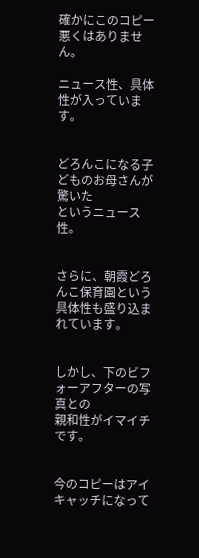確かにこのコピー悪くはありません。

ニュース性、具体性が入っています。


どろんこになる子どものお母さんが驚いた
というニュース性。


さらに、朝霞どろんこ保育園という
具体性も盛り込まれています。


しかし、下のビフォーアフターの写真との
親和性がイマイチです。


今のコピーはアイキャッチになって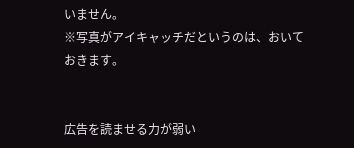いません。
※写真がアイキャッチだというのは、おいておきます。


広告を読ませる力が弱い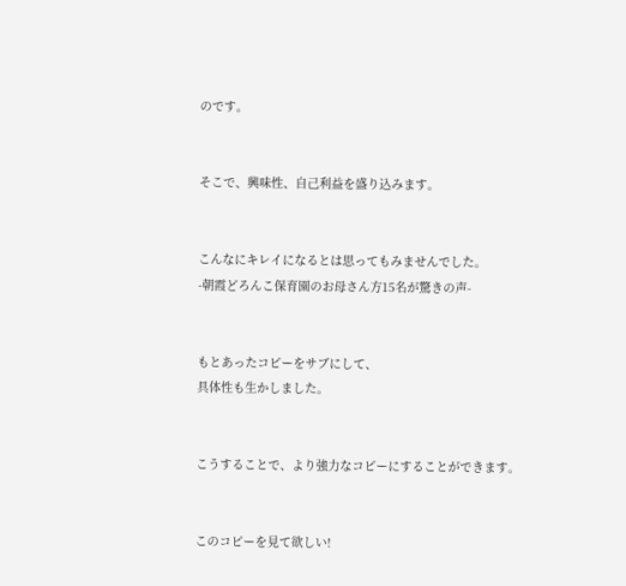のです。


そこで、興味性、自己利益を盛り込みます。


こんなにキレイになるとは思ってもみませんでした。
-朝霞どろんこ保育園のお母さん方15名が驚きの声-


もとあったコピーをサブにして、
具体性も生かしました。


こうすることで、より強力なコピーにすることができます。


このコピーを見て欲しい!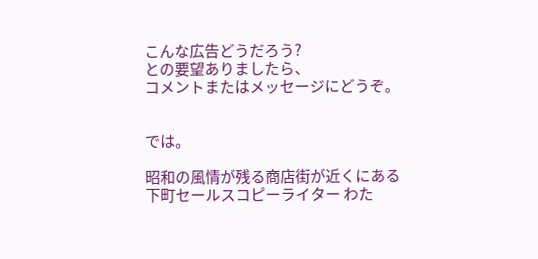こんな広告どうだろう?
との要望ありましたら、
コメントまたはメッセージにどうぞ。


では。

昭和の風情が残る商店街が近くにある
下町セールスコピーライター わた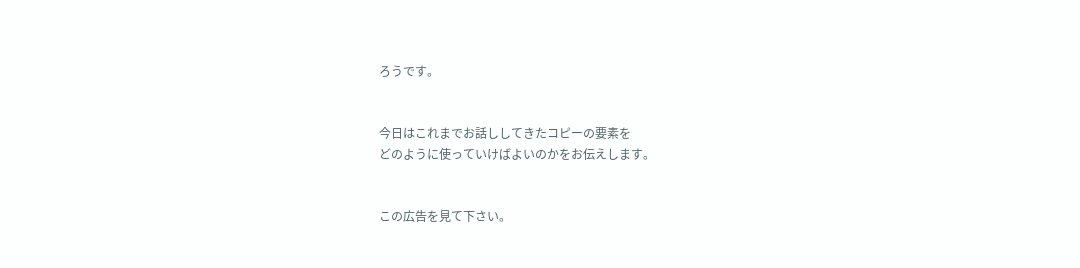ろうです。


今日はこれまでお話ししてきたコピーの要素を
どのように使っていけばよいのかをお伝えします。


この広告を見て下さい。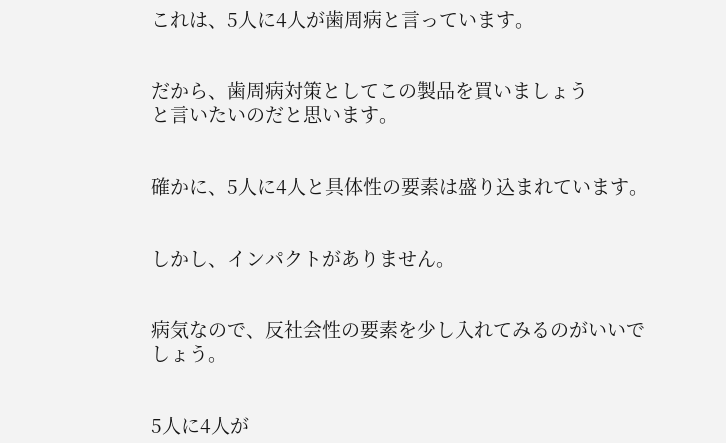これは、5人に4人が歯周病と言っています。


だから、歯周病対策としてこの製品を買いましょう
と言いたいのだと思います。


確かに、5人に4人と具体性の要素は盛り込まれています。


しかし、インパクトがありません。


病気なので、反社会性の要素を少し入れてみるのがいいでしょう。


5人に4人が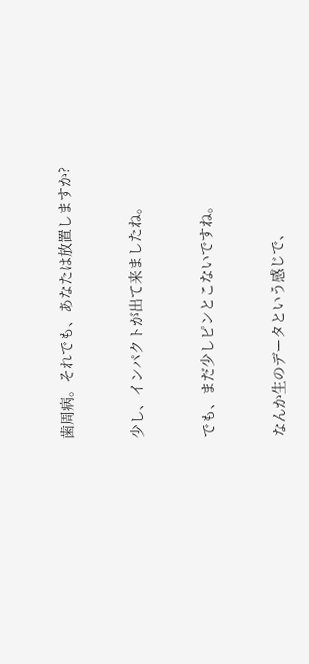歯周病。それでも、あなたは放置しますか?


少し、インパクトが出て来ましたね。


でも、まだ少しピンとこないですね。


なんか生のデータという感じで、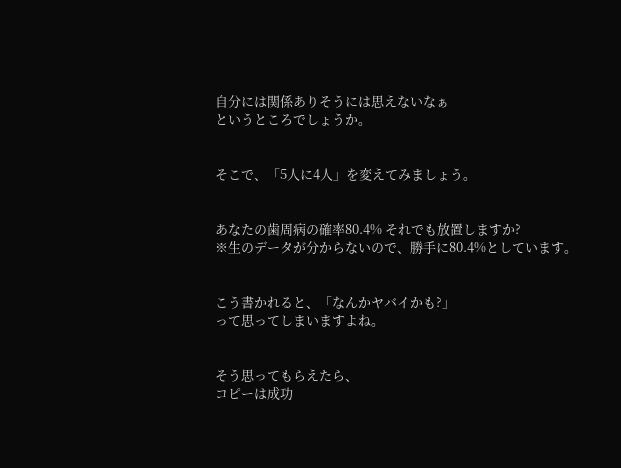自分には関係ありそうには思えないなぁ
というところでしょうか。


そこで、「5人に4人」を変えてみましょう。


あなたの歯周病の確率80.4% それでも放置しますか?
※生のデータが分からないので、勝手に80.4%としています。


こう書かれると、「なんかヤバイかも?」
って思ってしまいますよね。


そう思ってもらえたら、
コピーは成功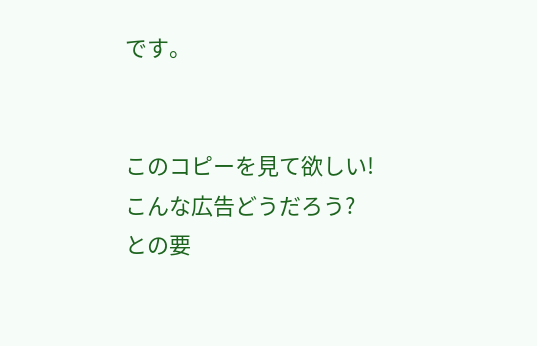です。


このコピーを見て欲しい!
こんな広告どうだろう?
との要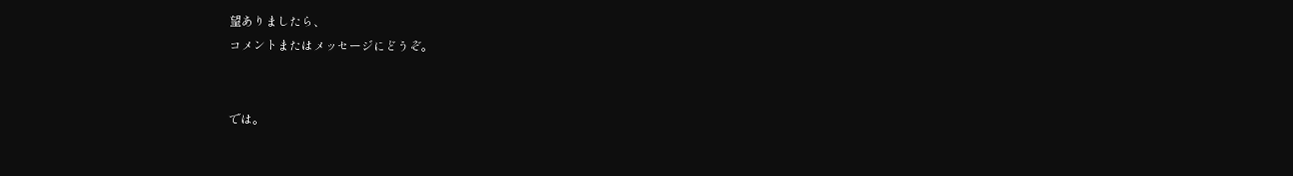望ありましたら、
コメントまたはメッセージにどうぞ。


では。